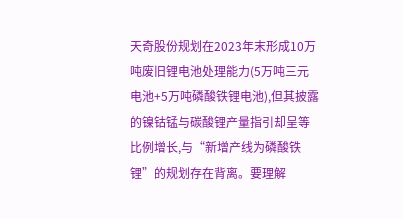天奇股份规划在2023年末形成10万吨废旧锂电池处理能力(5万吨三元电池+5万吨磷酸铁锂电池),但其披露的镍钴锰与碳酸锂产量指引却呈等比例增长,与“新增产线为磷酸铁锂”的规划存在背离。要理解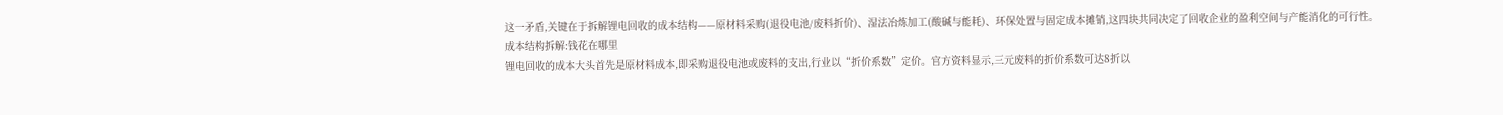这一矛盾,关键在于拆解锂电回收的成本结构——原材料采购(退役电池/废料折价)、湿法冶炼加工(酸碱与能耗)、环保处置与固定成本摊销,这四块共同决定了回收企业的盈利空间与产能消化的可行性。
成本结构拆解:钱花在哪里
锂电回收的成本大头首先是原材料成本,即采购退役电池或废料的支出,行业以“折价系数”定价。官方资料显示,三元废料的折价系数可达8折以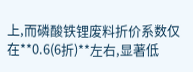上,而磷酸铁锂废料折价系数仅在**0.6(6折)**左右,显著低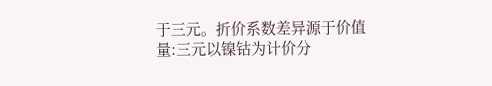于三元。折价系数差异源于价值量:三元以镍钴为计价分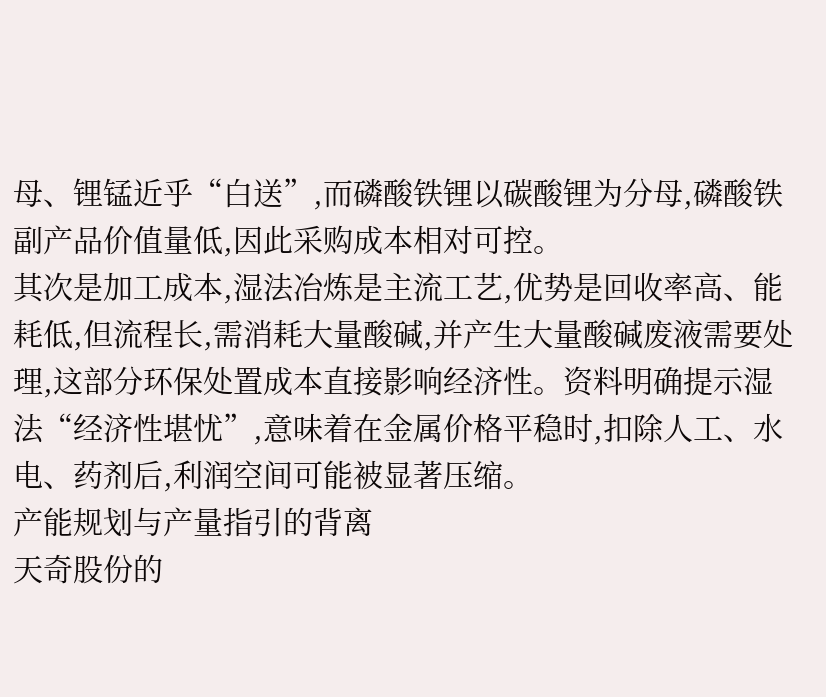母、锂锰近乎“白送”,而磷酸铁锂以碳酸锂为分母,磷酸铁副产品价值量低,因此采购成本相对可控。
其次是加工成本,湿法冶炼是主流工艺,优势是回收率高、能耗低,但流程长,需消耗大量酸碱,并产生大量酸碱废液需要处理,这部分环保处置成本直接影响经济性。资料明确提示湿法“经济性堪忧”,意味着在金属价格平稳时,扣除人工、水电、药剂后,利润空间可能被显著压缩。
产能规划与产量指引的背离
天奇股份的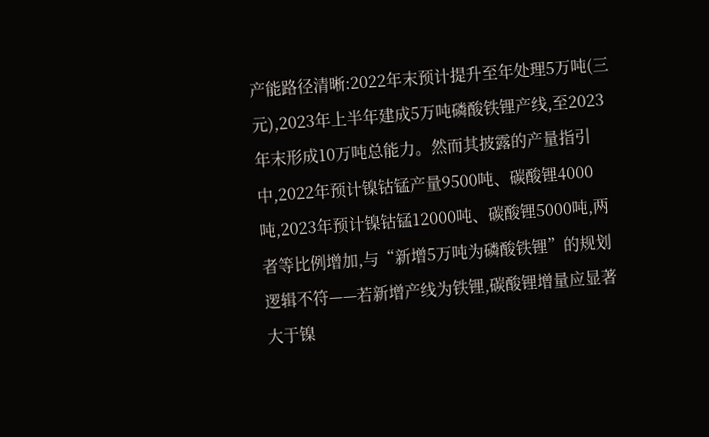产能路径清晰:2022年末预计提升至年处理5万吨(三元),2023年上半年建成5万吨磷酸铁锂产线,至2023年末形成10万吨总能力。然而其披露的产量指引中,2022年预计镍钴锰产量9500吨、碳酸锂4000吨,2023年预计镍钴锰12000吨、碳酸锂5000吨,两者等比例增加,与“新增5万吨为磷酸铁锂”的规划逻辑不符——若新增产线为铁锂,碳酸锂增量应显著大于镍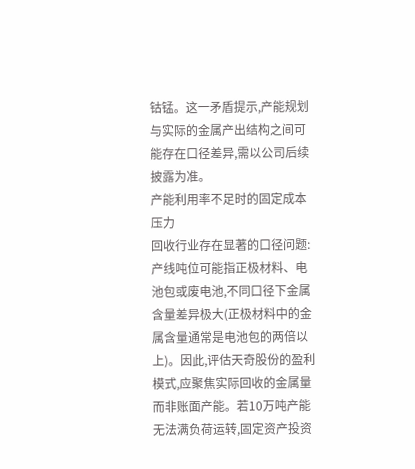钴锰。这一矛盾提示,产能规划与实际的金属产出结构之间可能存在口径差异,需以公司后续披露为准。
产能利用率不足时的固定成本压力
回收行业存在显著的口径问题:产线吨位可能指正极材料、电池包或废电池,不同口径下金属含量差异极大(正极材料中的金属含量通常是电池包的两倍以上)。因此,评估天奇股份的盈利模式,应聚焦实际回收的金属量而非账面产能。若10万吨产能无法满负荷运转,固定资产投资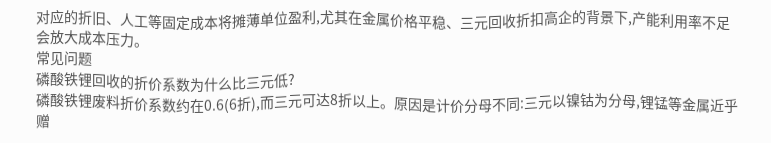对应的折旧、人工等固定成本将摊薄单位盈利,尤其在金属价格平稳、三元回收折扣高企的背景下,产能利用率不足会放大成本压力。
常见问题
磷酸铁锂回收的折价系数为什么比三元低?
磷酸铁锂废料折价系数约在0.6(6折),而三元可达8折以上。原因是计价分母不同:三元以镍钴为分母,锂锰等金属近乎赠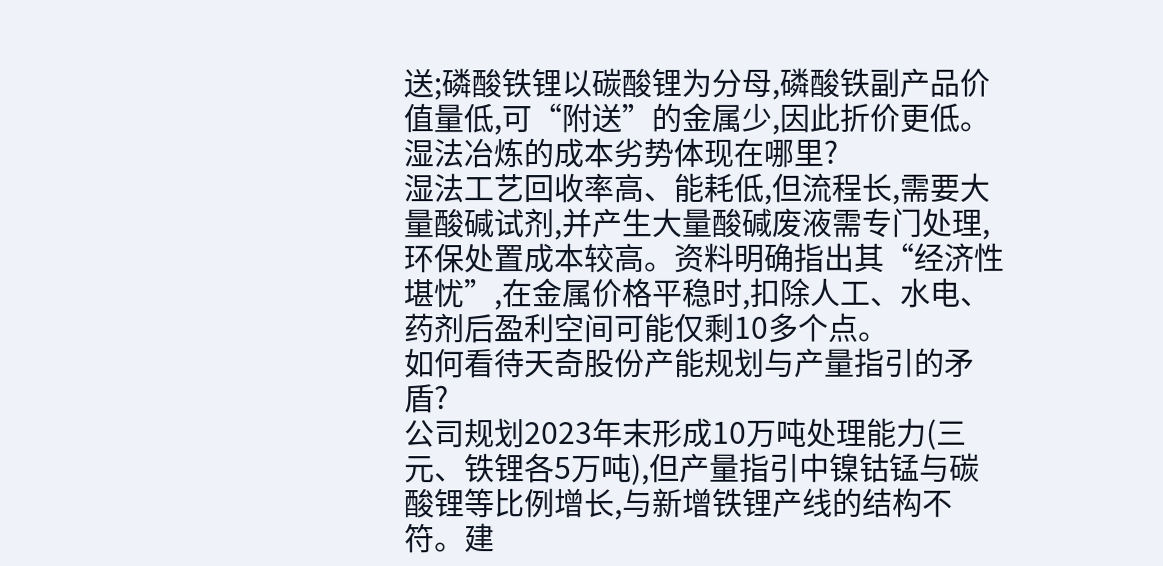送;磷酸铁锂以碳酸锂为分母,磷酸铁副产品价值量低,可“附送”的金属少,因此折价更低。
湿法冶炼的成本劣势体现在哪里?
湿法工艺回收率高、能耗低,但流程长,需要大量酸碱试剂,并产生大量酸碱废液需专门处理,环保处置成本较高。资料明确指出其“经济性堪忧”,在金属价格平稳时,扣除人工、水电、药剂后盈利空间可能仅剩10多个点。
如何看待天奇股份产能规划与产量指引的矛盾?
公司规划2023年末形成10万吨处理能力(三元、铁锂各5万吨),但产量指引中镍钴锰与碳酸锂等比例增长,与新增铁锂产线的结构不符。建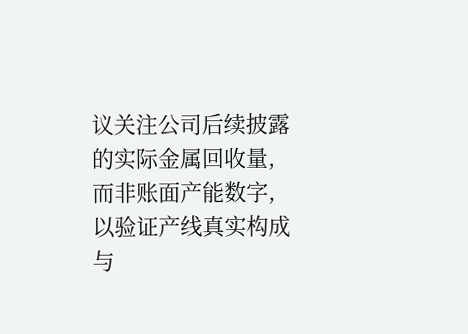议关注公司后续披露的实际金属回收量,而非账面产能数字,以验证产线真实构成与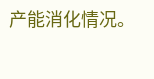产能消化情况。